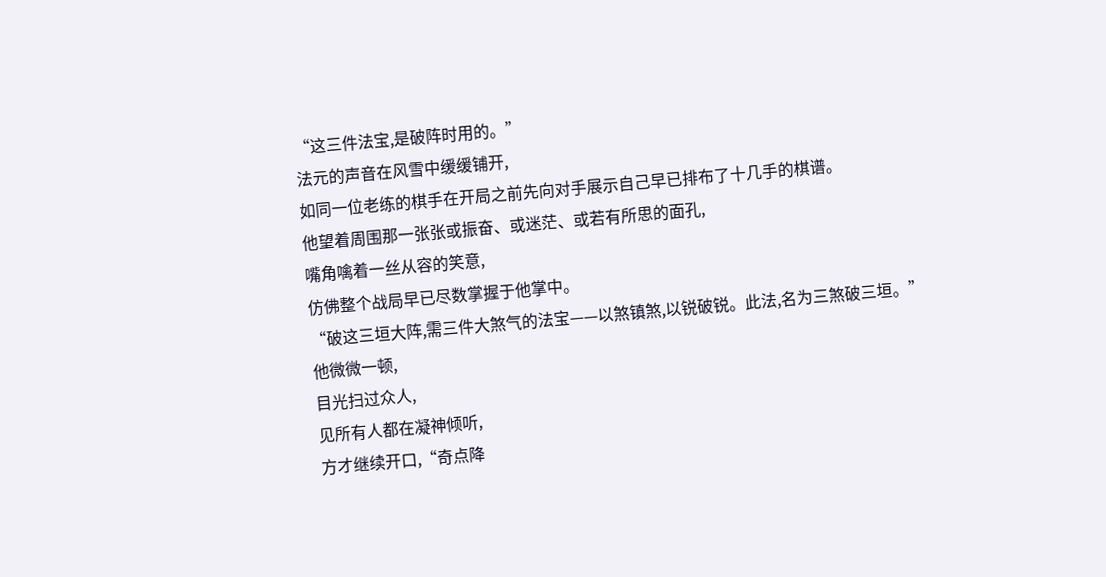“这三件法宝,是破阵时用的。”
法元的声音在风雪中缓缓铺开,
如同一位老练的棋手在开局之前先向对手展示自己早已排布了十几手的棋谱。
他望着周围那一张张或振奋、或迷茫、或若有所思的面孔,
嘴角噙着一丝从容的笑意,
仿佛整个战局早已尽数掌握于他掌中。
“破这三垣大阵,需三件大煞气的法宝——以煞镇煞,以锐破锐。此法,名为三煞破三垣。”
他微微一顿,
目光扫过众人,
见所有人都在凝神倾听,
方才继续开口,“奇点降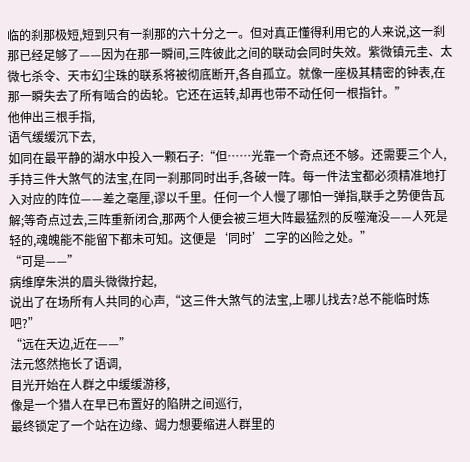临的刹那极短,短到只有一刹那的六十分之一。但对真正懂得利用它的人来说,这一刹那已经足够了——因为在那一瞬间,三阵彼此之间的联动会同时失效。紫微镇元圭、太微七杀令、天市幻尘珠的联系将被彻底断开,各自孤立。就像一座极其精密的钟表,在那一瞬失去了所有啮合的齿轮。它还在运转,却再也带不动任何一根指针。”
他伸出三根手指,
语气缓缓沉下去,
如同在最平静的湖水中投入一颗石子:“但……光靠一个奇点还不够。还需要三个人,手持三件大煞气的法宝,在同一刹那同时出手,各破一阵。每一件法宝都必须精准地打入对应的阵位——差之毫厘,谬以千里。任何一个人慢了哪怕一弹指,联手之势便告瓦解;等奇点过去,三阵重新闭合,那两个人便会被三垣大阵最猛烈的反噬淹没——人死是轻的,魂魄能不能留下都未可知。这便是‘同时’二字的凶险之处。”
“可是——”
病维摩朱洪的眉头微微拧起,
说出了在场所有人共同的心声,“这三件大煞气的法宝,上哪儿找去?总不能临时炼吧?”
“远在天边,近在——”
法元悠然拖长了语调,
目光开始在人群之中缓缓游移,
像是一个猎人在早已布置好的陷阱之间巡行,
最终锁定了一个站在边缘、竭力想要缩进人群里的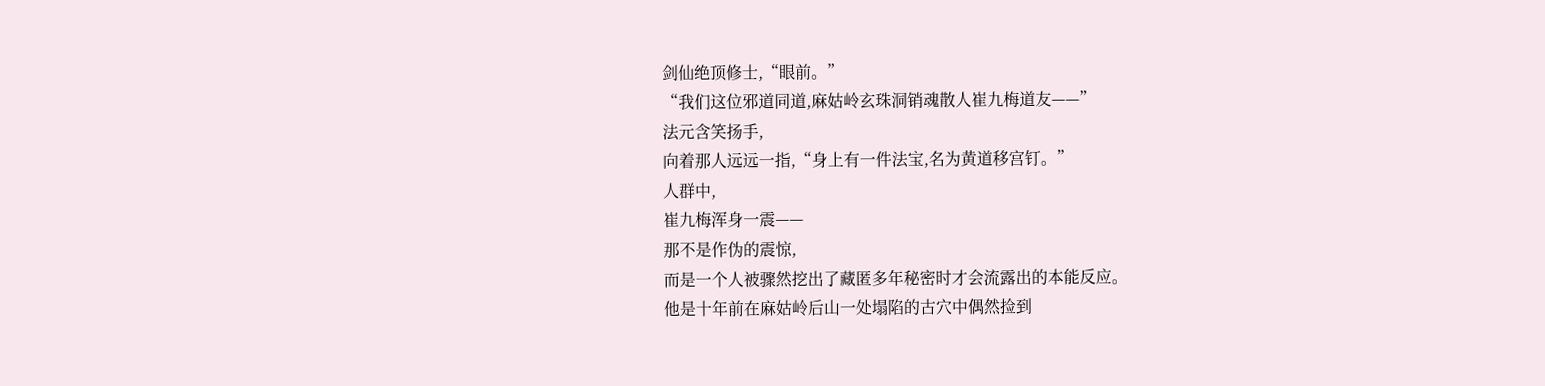剑仙绝顶修士,“眼前。”
“我们这位邪道同道,麻姑岭玄珠洞销魂散人崔九梅道友——”
法元含笑扬手,
向着那人远远一指,“身上有一件法宝,名为黄道移宫钉。”
人群中,
崔九梅浑身一震——
那不是作伪的震惊,
而是一个人被骤然挖出了藏匿多年秘密时才会流露出的本能反应。
他是十年前在麻姑岭后山一处塌陷的古穴中偶然捡到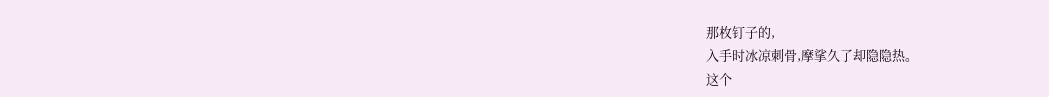那枚钉子的,
入手时冰凉刺骨,摩挲久了却隐隐热。
这个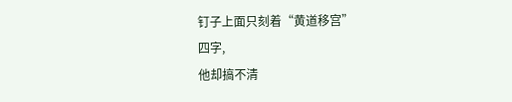钉子上面只刻着“黄道移宫”
四字,
他却搞不清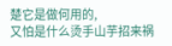楚它是做何用的,
又怕是什么烫手山芋招来祸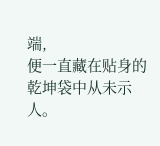端,
便一直藏在贴身的乾坤袋中从未示人。